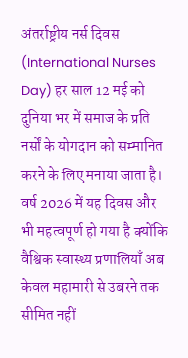अंतर्राष्ट्रीय नर्स दिवस (International Nurses Day) हर साल 12 मई को दुनिया भर में समाज के प्रति नर्सों के योगदान को सम्मानित करने के लिए मनाया जाता है। वर्ष 2026 में यह दिवस और भी महत्वपूर्ण हो गया है क्योंकि वैश्विक स्वास्थ्य प्रणालियाँ अब केवल महामारी से उबरने तक सीमित नहीं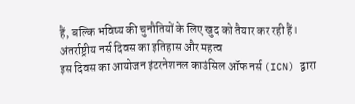हैं, बल्कि भविष्य की चुनौतियों के लिए खुद को तैयार कर रही हैं।
अंतर्राष्ट्रीय नर्स दिवस का इतिहास और महत्व
इस दिवस का आयोजन इंटरनेशनल काउंसिल ऑफ नर्स (ICN) द्वारा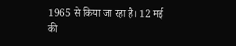1965 से किया जा रहा है। 12 मई की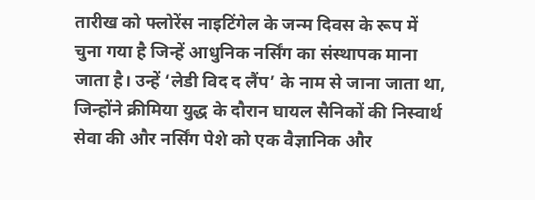तारीख को फ्लोरेंस नाइटिंगेल के जन्म दिवस के रूप में चुना गया है जिन्हें आधुनिक नर्सिंग का संस्थापक माना जाता है। उन्हें ‘लेडी विद द लैंप’ के नाम से जाना जाता था, जिन्होंने क्रीमिया युद्ध के दौरान घायल सैनिकों की निस्वार्थ सेवा की और नर्सिंग पेशे को एक वैज्ञानिक और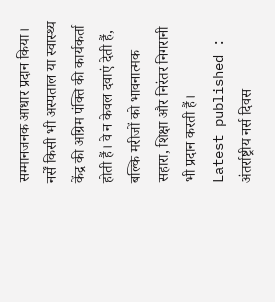सम्मानजनक आधार प्रदान किया।
नर्सें किसी भी अस्पताल या स्वास्थ्य केंद्र की अग्रिम पंक्ति की कार्यकर्ता होती हैं। वे न केवल दवाएं देती हैं, बल्कि मरीजों को भावनात्मक सहारा, शिक्षा और निरंतर निगरानी भी प्रदान करती हैं।
Latest published :
अंतर्राष्ट्रीय नर्स दिवस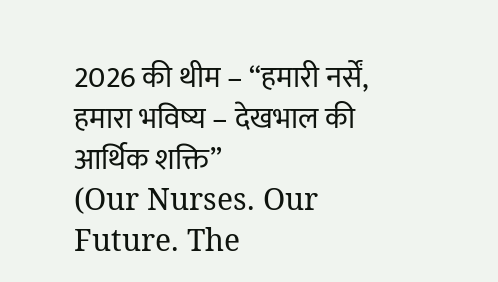2026 की थीम – “हमारी नर्सें, हमारा भविष्य – देखभाल की आर्थिक शक्ति”
(Our Nurses. Our Future. The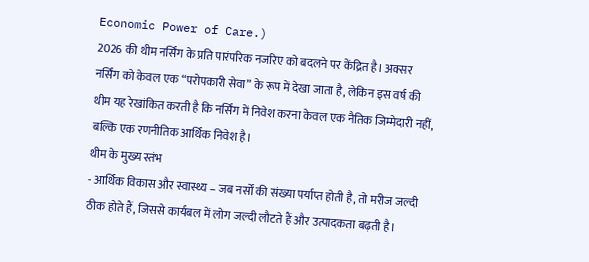Economic Power of Care.)
2026 की थीम नर्सिंग के प्रति पारंपरिक नजरिए को बदलने पर केंद्रित है। अक्सर नर्सिंग को केवल एक “परोपकारी सेवा” के रूप में देखा जाता है, लेकिन इस वर्ष की थीम यह रेखांकित करती है कि नर्सिंग में निवेश करना केवल एक नैतिक जिम्मेदारी नहीं, बल्कि एक रणनीतिक आर्थिक निवेश है।
थीम के मुख्य स्तंभ
- आर्थिक विकास और स्वास्थ्य – जब नर्सों की संख्या पर्याप्त होती है, तो मरीज जल्दी ठीक होते हैं, जिससे कार्यबल में लोग जल्दी लौटते हैं और उत्पादकता बढ़ती है।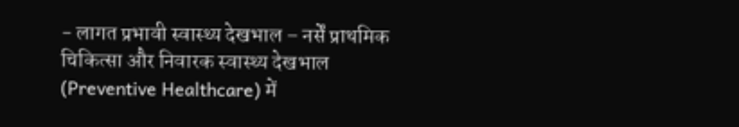- लागत प्रभावी स्वास्थ्य देखभाल – नर्सें प्राथमिक चिकित्सा और निवारक स्वास्थ्य देखभाल (Preventive Healthcare) में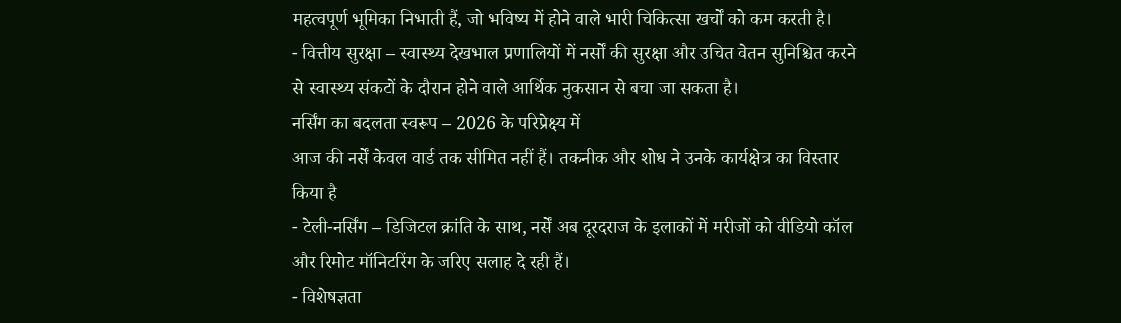महत्वपूर्ण भूमिका निभाती हैं, जो भविष्य में होने वाले भारी चिकित्सा खर्चों को कम करती है।
- वित्तीय सुरक्षा – स्वास्थ्य देखभाल प्रणालियों में नर्सों की सुरक्षा और उचित वेतन सुनिश्चित करने से स्वास्थ्य संकटों के दौरान होने वाले आर्थिक नुकसान से बचा जा सकता है।
नर्सिंग का बदलता स्वरूप – 2026 के परिप्रेक्ष्य में
आज की नर्सें केवल वार्ड तक सीमित नहीं हैं। तकनीक और शोध ने उनके कार्यक्षेत्र का विस्तार किया है
- टेली-नर्सिंग – डिजिटल क्रांति के साथ, नर्सें अब दूरदराज के इलाकों में मरीजों को वीडियो कॉल और रिमोट मॉनिटरिंग के जरिए सलाह दे रही हैं।
- विशेषज्ञता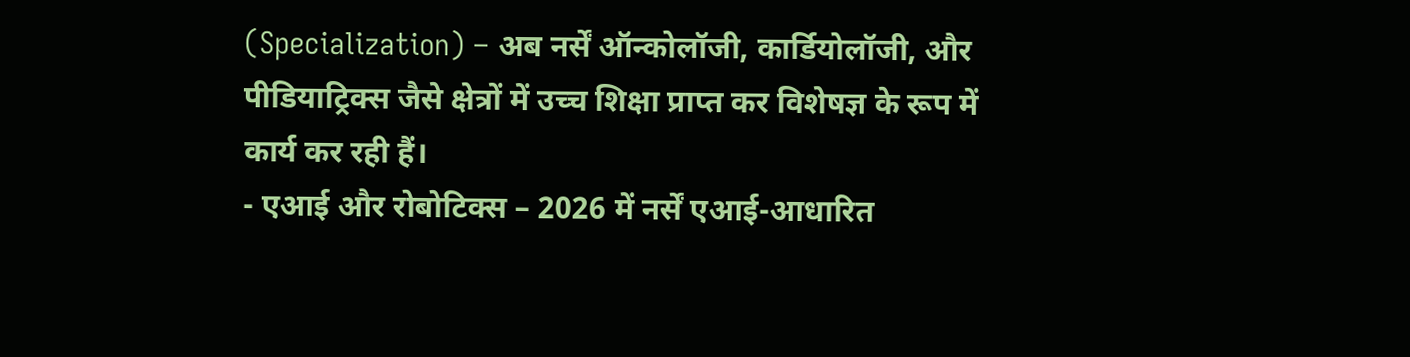(Specialization) – अब नर्सें ऑन्कोलॉजी, कार्डियोलॉजी, और पीडियाट्रिक्स जैसे क्षेत्रों में उच्च शिक्षा प्राप्त कर विशेषज्ञ के रूप में कार्य कर रही हैं।
- एआई और रोबोटिक्स – 2026 में नर्सें एआई-आधारित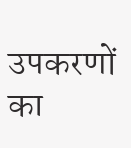उपकरणों का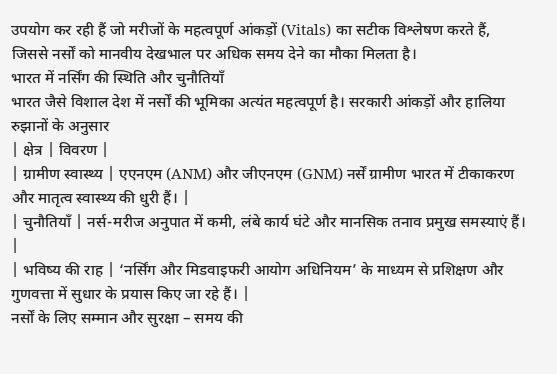उपयोग कर रही हैं जो मरीजों के महत्वपूर्ण आंकड़ों (Vitals) का सटीक विश्लेषण करते हैं, जिससे नर्सों को मानवीय देखभाल पर अधिक समय देने का मौका मिलता है।
भारत में नर्सिंग की स्थिति और चुनौतियाँ
भारत जैसे विशाल देश में नर्सों की भूमिका अत्यंत महत्वपूर्ण है। सरकारी आंकड़ों और हालिया रुझानों के अनुसार
| क्षेत्र | विवरण |
| ग्रामीण स्वास्थ्य | एएनएम (ANM) और जीएनएम (GNM) नर्सें ग्रामीण भारत में टीकाकरण और मातृत्व स्वास्थ्य की धुरी हैं। |
| चुनौतियाँ | नर्स-मरीज अनुपात में कमी, लंबे कार्य घंटे और मानसिक तनाव प्रमुख समस्याएं हैं। |
| भविष्य की राह | ‘नर्सिंग और मिडवाइफरी आयोग अधिनियम’ के माध्यम से प्रशिक्षण और गुणवत्ता में सुधार के प्रयास किए जा रहे हैं। |
नर्सों के लिए सम्मान और सुरक्षा – समय की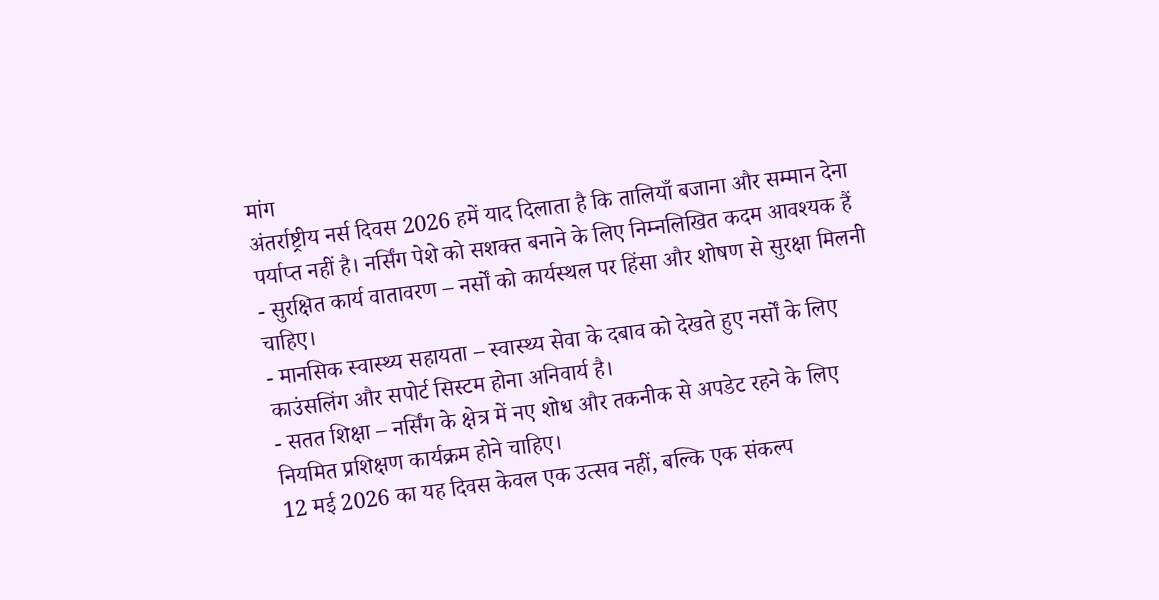मांग
अंतर्राष्ट्रीय नर्स दिवस 2026 हमें याद दिलाता है कि तालियाँ बजाना और सम्मान देना पर्याप्त नहीं है। नर्सिंग पेशे को सशक्त बनाने के लिए निम्नलिखित कदम आवश्यक हैं
- सुरक्षित कार्य वातावरण – नर्सों को कार्यस्थल पर हिंसा और शोषण से सुरक्षा मिलनी चाहिए।
- मानसिक स्वास्थ्य सहायता – स्वास्थ्य सेवा के दबाव को देखते हुए नर्सों के लिए काउंसलिंग और सपोर्ट सिस्टम होना अनिवार्य है।
- सतत शिक्षा – नर्सिंग के क्षेत्र में नए शोध और तकनीक से अपडेट रहने के लिए नियमित प्रशिक्षण कार्यक्रम होने चाहिए।
12 मई 2026 का यह दिवस केवल एक उत्सव नहीं, बल्कि एक संकल्प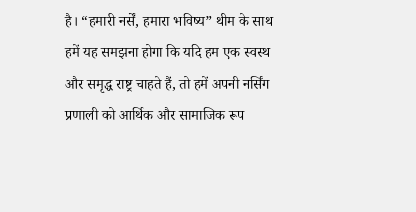है। “हमारी नर्सें, हमारा भविष्य” थीम के साथ हमें यह समझना होगा कि यदि हम एक स्वस्थ और समृद्ध राष्ट्र चाहते हैं, तो हमें अपनी नर्सिंग प्रणाली को आर्थिक और सामाजिक रूप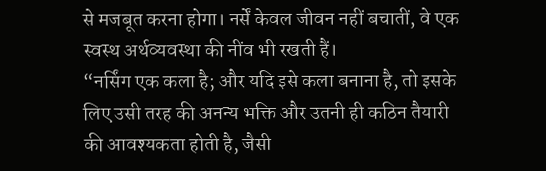से मजबूत करना होगा। नर्सें केवल जीवन नहीं बचातीं, वे एक स्वस्थ अर्थव्यवस्था की नींव भी रखती हैं।
“नर्सिंग एक कला है; और यदि इसे कला बनाना है, तो इसके लिए उसी तरह की अनन्य भक्ति और उतनी ही कठिन तैयारी की आवश्यकता होती है, जैसी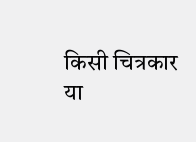किसी चित्रकार या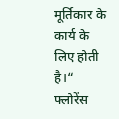मूर्तिकार के कार्य के लिए होती है।“ फ्लोरेंस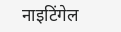नाइटिंगेल